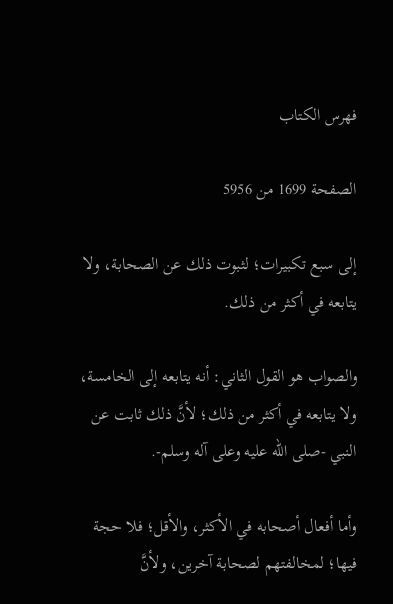فهرس الكتاب

الصفحة 1699 من 5956

إلى سبع تكبيرات؛ لثبوت ذلك عن الصحابة، ولا يتابعه في أكثر من ذلك.

والصواب هو القول الثاني: أنه يتابعه إلى الخامسة، ولا يتابعه في أكثر من ذلك؛ لأنَّ ذلك ثابت عن النبي -صلى الله عليه وعلى آله وسلم-.

وأما أفعال أصحابه في الأكثر، والأقل؛ فلا حجة فيها؛ لمخالفتهم لصحابة آخرين، ولأنَّ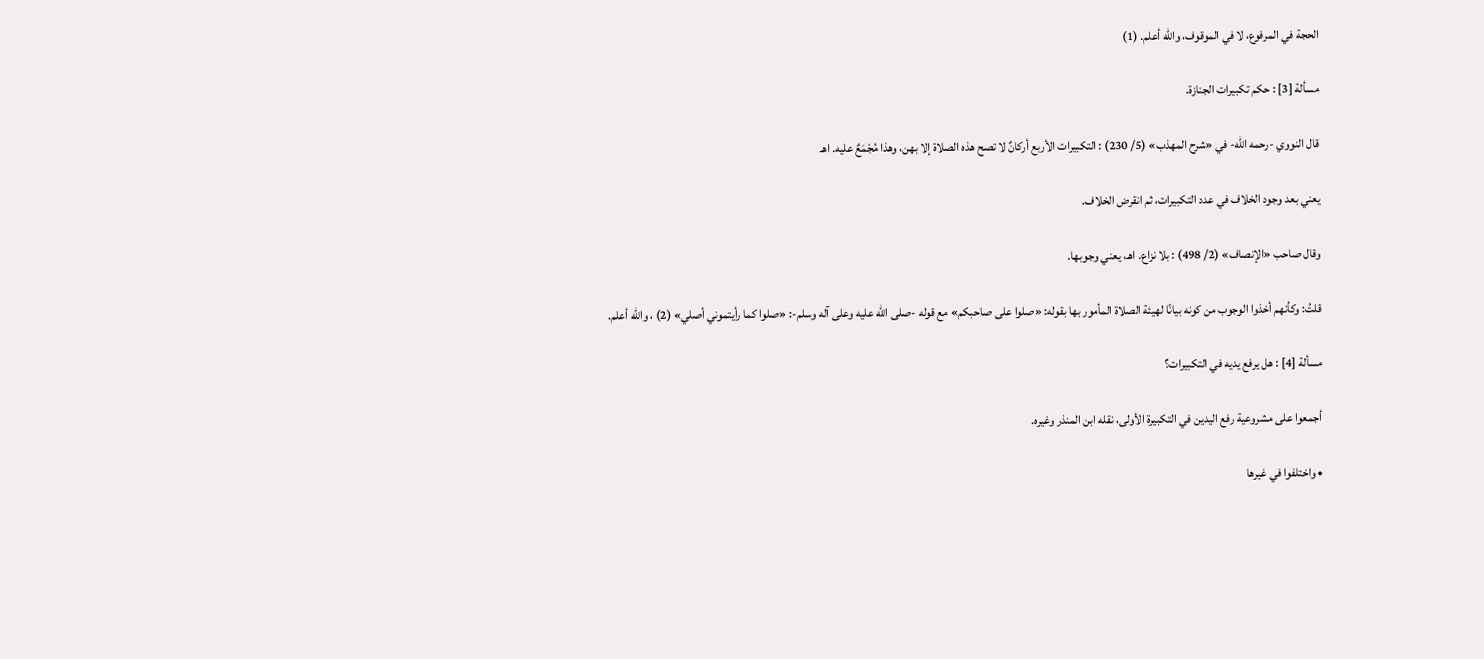الحجة في المرفوع، لا في الموقوف، والله أعلم. (1)

مسألة [3] : حكم تكبيرات الجنازة.

قال النووي -رحمه الله- في «شرح المهذب» (5/ 230) : التكبيرات الأربع أركانٌ لا تصح هذه الصلاة إلا بهن، وهذا مُجْمَعٌ عليه. اهـ

يعني بعد وجود الخلاف في عدد التكبيرات، ثم انقرض الخلاف.

وقال صاحب «الإنصاف» (2/ 498) : بلا نزاع. اهـ، يعني وجوبها.

قلتُ: وكأنهم أخذوا الوجوب من كونه بيانًا لهيئة الصلاة المأمور بها بقوله: «صلوا على صاحبكم» مع قوله -صلى الله عليه وعلى آله وسلم-: «صلوا كما رأيتموني أصلي» (2) ، والله أعلم.

مسألة [4] : هل يرفع يديه في التكبيرات؟

أجمعوا على مشروعية رفع اليدين في التكبيرة الأولى، نقله ابن المنذر وغيره.

• واختلفوا في غيرها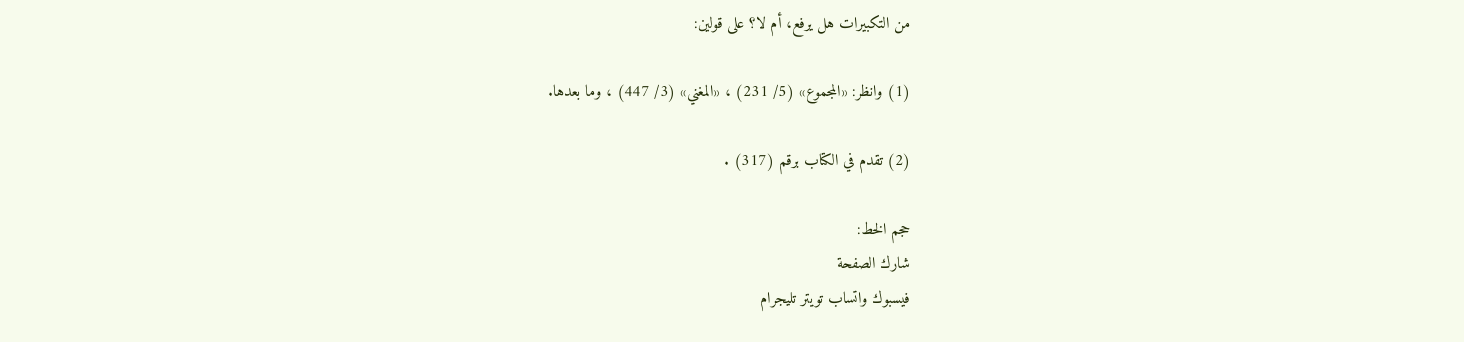من التكبيرات هل يرفع، أم لا؟ على قولين:

(1) وانظر: «المجموع» (5/ 231) ، «المغني» (3/ 447) ، وما بعدها.

(2) تقدم في الكتاب برقم (317) .

حجم الخط:
شارك الصفحة
فيسبوك واتساب تويتر تليجرام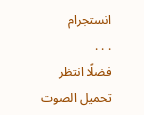انستجرام
. . .
فضلًا انتظر تحميل الصوت